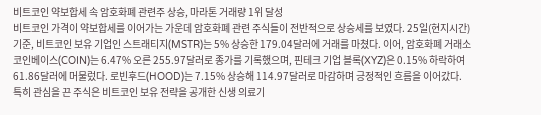비트코인 약보합세 속 암호화폐 관련주 상승, 마라톤 거래량 1위 달성
비트코인 가격이 약보합세를 이어가는 가운데 암호화폐 관련 주식들이 전반적으로 상승세를 보였다. 25일(현지시간) 기준, 비트코인 보유 기업인 스트래티지(MSTR)는 5% 상승한 179.04달러에 거래를 마쳤다. 이어, 암호화폐 거래소 코인베이스(COIN)는 6.47% 오른 255.97달러로 종가를 기록했으며, 핀테크 기업 블록(XYZ)은 0.15% 하락하여 61.86달러에 머물렀다. 로빈후드(HOOD)는 7.15% 상승해 114.97달러로 마감하며 긍정적인 흐름을 이어갔다.
특히 관심을 끈 주식은 비트코인 보유 전략을 공개한 신생 의료기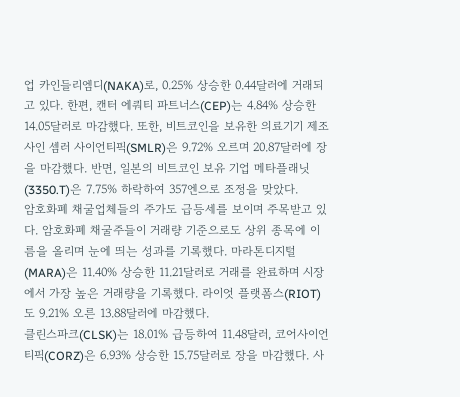업 카인들리엠디(NAKA)로, 0.25% 상승한 0.44달러에 거래되고 있다. 한편, 캔터 에쿼티 파트너스(CEP)는 4.84% 상승한 14.05달러로 마감했다. 또한, 비트코인을 보유한 의료기기 제조사인 셈러 사이언티픽(SMLR)은 9.72% 오르며 20.87달러에 장을 마감했다. 반면, 일본의 비트코인 보유 기업 메타플래닛(3350.T)은 7.75% 하락하여 357엔으로 조정을 맞았다.
암호화폐 채굴업체들의 주가도 급등세를 보이며 주목받고 있다. 암호화폐 채굴주들이 거래량 기준으로도 상위 종목에 이름을 올리며 눈에 띄는 성과를 기록했다. 마라톤디지털(MARA)은 11.40% 상승한 11.21달러로 거래를 완료하며 시장에서 가장 높은 거래량을 기록했다. 라이엇 플랫폼스(RIOT)도 9.21% 오른 13.88달러에 마감했다.
클린스파크(CLSK)는 18.01% 급등하여 11.48달러, 코어사이언티픽(CORZ)은 6.93% 상승한 15.75달러로 장을 마감했다. 사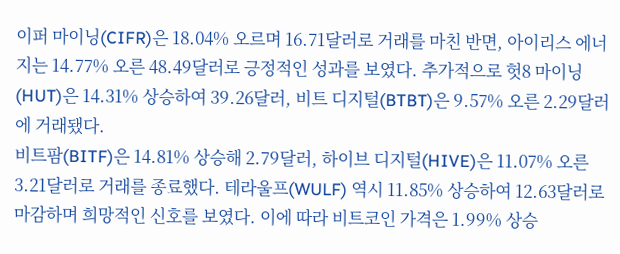이퍼 마이닝(CIFR)은 18.04% 오르며 16.71달러로 거래를 마친 반면, 아이리스 에너지는 14.77% 오른 48.49달러로 긍정적인 성과를 보였다. 추가적으로 헛8 마이닝(HUT)은 14.31% 상승하여 39.26달러, 비트 디지털(BTBT)은 9.57% 오른 2.29달러에 거래됐다.
비트팜(BITF)은 14.81% 상승해 2.79달러, 하이브 디지털(HIVE)은 11.07% 오른 3.21달러로 거래를 종료했다. 테라울프(WULF) 역시 11.85% 상승하여 12.63달러로 마감하며 희망적인 신호를 보였다. 이에 따라 비트코인 가격은 1.99% 상승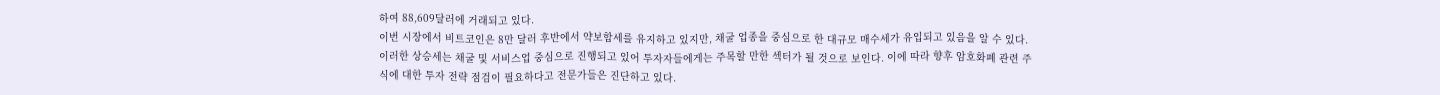하여 88,609달러에 거래되고 있다.
이번 시장에서 비트코인은 8만 달러 후반에서 약보합세를 유지하고 있지만, 채굴 업종을 중심으로 한 대규모 매수세가 유입되고 있음을 알 수 있다. 이러한 상승세는 채굴 및 서비스업 중심으로 진행되고 있어 투자자들에게는 주목할 만한 섹터가 될 것으로 보인다. 이에 따라 향후 암호화폐 관련 주식에 대한 투자 전략 점검이 필요하다고 전문가들은 진단하고 있다.